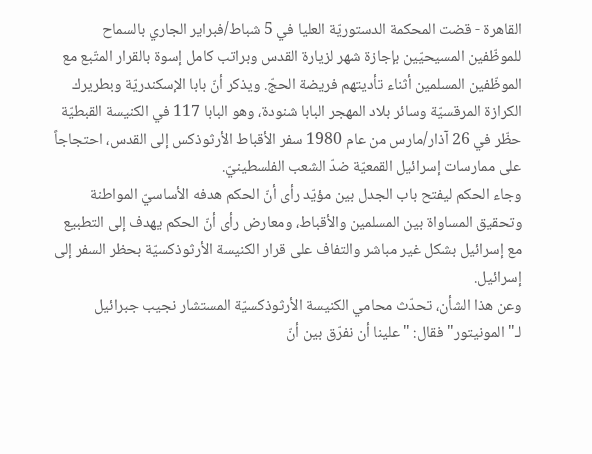القاهرة - قضت المحكمة الدستوريّة العليا في 5 شباط/فبراير الجاري بالسماح للموظّفين المسيحيّين بإجازة شهر لزيارة القدس وبراتب كامل إسوة بالقرار المتّبع مع الموظّفين المسلمين أثناء تأديتهم فريضة الحجّ. ويذكر أنّ بابا الإسكندريّة وبطريرك الكرازة المرقسيّة وسائر بلاد المهجر البابا شنودة، وهو البابا 117 في الكنيسة القبطيّة حظّر في 26 آذار/مارس من عام 1980 سفر الأقباط الأرثوذكس إلى القدس، احتجاجاً على ممارسات إسرائيل القمعيّة ضدّ الشعب الفلسطينيّ.
وجاء الحكم ليفتح باب الجدل بين مؤيّد رأى أنّ الحكم هدفه الأساسيّ المواطنة وتحقيق المساواة بين المسلمين والأقباط، ومعارض رأى أنّ الحكم يهدف إلى التطبيع مع إسرائيل بشكل غير مباشر والتفاف على قرار الكنيسة الأرثوذكسيّة بحظر السفر إلى إسرائيل.
وعن هذا الشأن، تحدّث محامي الكنيسة الأرثوذكسيّة المستشار نجيب جبرائيل لـ"المونيتور" فقال: "علينا أن نفرّق بين أنّ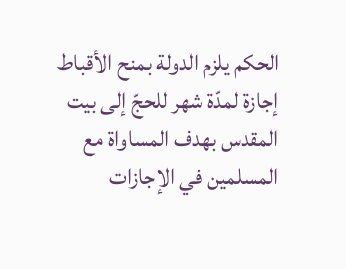الحكم يلزم الدولة بمنح الأقباط إجازة لمدّة شهر للحجّ إلى بيت المقدس بهدف المساواة مع المسلمين في الإجازات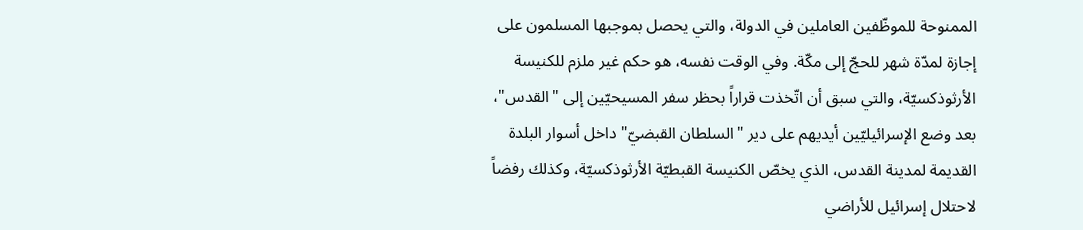الممنوحة للموظّفين العاملين في الدولة، والتي يحصل بموجبها المسلمون على إجازة لمدّة شهر للحجّ إلى مكّة. وفي الوقت نفسه، هو حكم غير ملزم للكنيسة الأرثوذكسيّة، والتي سبق أن اتّخذت قراراً بحظر سفر المسيحيّين إلى "القدس"، بعد وضع الإسرائيليّين أيديهم على دير "السلطان القبضيّ" داخل أسوار البلدة القديمة لمدينة القدس، الذي يخصّ الكنيسة القبطيّة الأرثوذكسيّة، وكذلك رفضاً لاحتلال إسرائيل للأراضي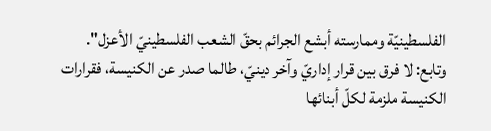الفلسطينيّة وممارسته أبشع الجرائم بحقّ الشعب الفلسطينيّ الأعزل".
وتابع: لا فرق بين قرار إداريّ وآخر دينيّ، طالما صدر عن الكنيسة، فقرارات الكنيسة ملزمة لكلّ أبنائها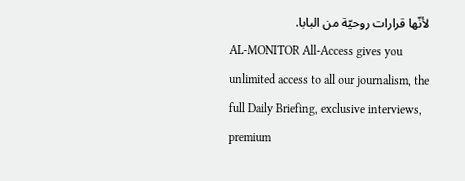لأنّها قرارات روحيّة من البابا.
AL-MONITOR All-Access gives you unlimited access to all our journalism, the full Daily Briefing, exclusive interviews, premium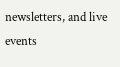newsletters, and live events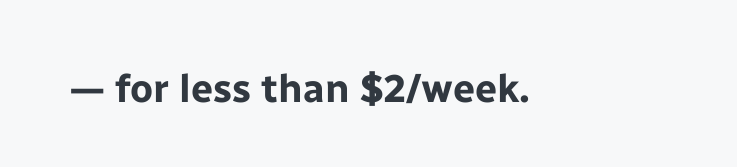— for less than $2/week.